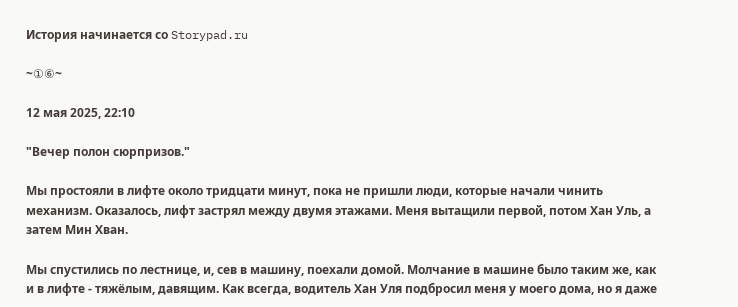История начинается со Storypad.ru

~①⑥~

12 мая 2025, 22:10

"Вечер полон сюрпризов."

Мы простояли в лифте около тридцати минут, пока не пришли люди, которые начали чинить механизм. Оказалось, лифт застрял между двумя этажами. Меня вытащили первой, потом Хан Уль, а затем Мин Хван.

Мы спустились по лестнице, и, сев в машину, поехали домой. Молчание в машине было таким же, как и в лифте - тяжёлым, давящим. Как всегда, водитель Хан Уля подбросил меня у моего дома, но я даже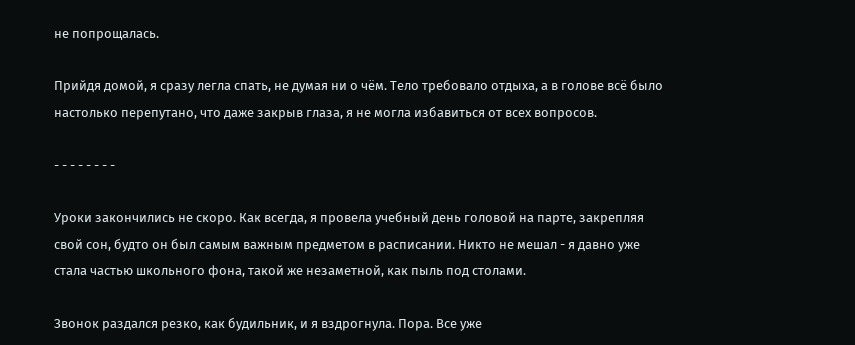не попрощалась.

Прийдя домой, я сразу легла спать, не думая ни о чём. Тело требовало отдыха, а в голове всё было настолько перепутано, что даже закрыв глаза, я не могла избавиться от всех вопросов.

- - - - - - - -

Уроки закончились не скоро. Как всегда, я провела учебный день головой на парте, закрепляя свой сон, будто он был самым важным предметом в расписании. Никто не мешал - я давно уже стала частью школьного фона, такой же незаметной, как пыль под столами.

Звонок раздался резко, как будильник, и я вздрогнула. Пора. Все уже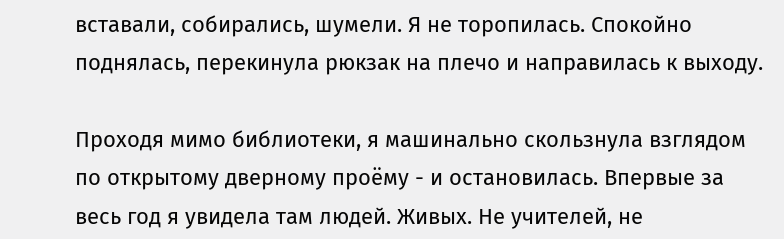вставали, собирались, шумели. Я не торопилась. Спокойно поднялась, перекинула рюкзак на плечо и направилась к выходу.

Проходя мимо библиотеки, я машинально скользнула взглядом по открытому дверному проёму - и остановилась. Впервые за весь год я увидела там людей. Живых. Не учителей, не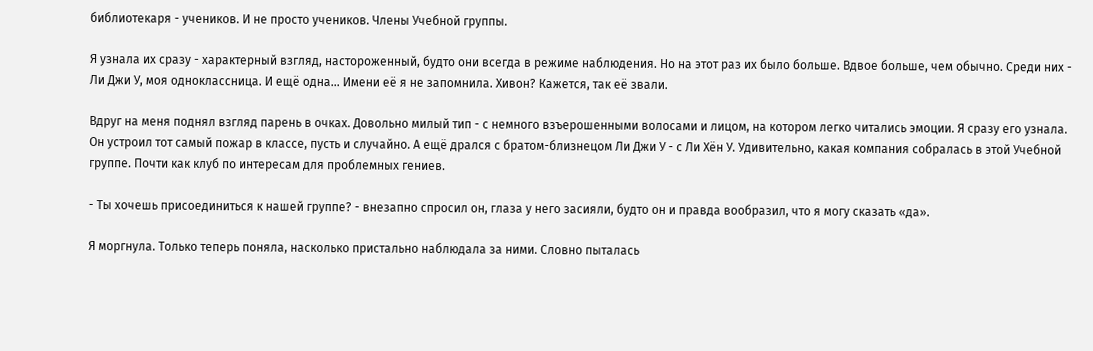библиотекаря - учеников. И не просто учеников. Члены Учебной группы.

Я узнала их сразу - характерный взгляд, настороженный, будто они всегда в режиме наблюдения. Но на этот раз их было больше. Вдвое больше, чем обычно. Среди них - Ли Джи У, моя одноклассница. И ещё одна... Имени её я не запомнила. Хивон? Кажется, так её звали.

Вдруг на меня поднял взгляд парень в очках. Довольно милый тип - с немного взъерошенными волосами и лицом, на котором легко читались эмоции. Я сразу его узнала. Он устроил тот самый пожар в классе, пусть и случайно. А ещё дрался с братом-близнецом Ли Джи У - с Ли Хён У. Удивительно, какая компания собралась в этой Учебной группе. Почти как клуб по интересам для проблемных гениев.

- Ты хочешь присоединиться к нашей группе? - внезапно спросил он, глаза у него засияли, будто он и правда вообразил, что я могу сказать «да».

Я моргнула. Только теперь поняла, насколько пристально наблюдала за ними. Словно пыталась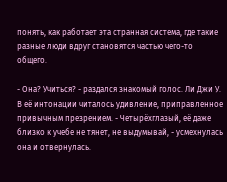понять, как работает эта странная система, где такие разные люди вдруг становятся частью чего-то общего.

- Она? Учиться? - раздался знакомый голос. Ли Джи У. В её интонации читалось удивление, приправленное привычным презрением. - Четырёхглазый, её даже близко к учебе не тянет, не выдумывай, - усмехнулась она и отвернулась.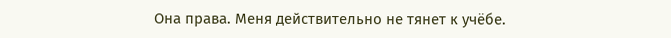Она права. Меня действительно не тянет к учёбе.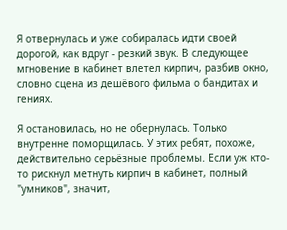Я отвернулась и уже собиралась идти своей дорогой, как вдруг - резкий звук. В следующее мгновение в кабинет влетел кирпич, разбив окно, словно сцена из дешёвого фильма о бандитах и гениях.

Я остановилась, но не обернулась. Только внутренне поморщилась. У этих ребят, похоже, действительно серьёзные проблемы. Если уж кто-то рискнул метнуть кирпич в кабинет, полный "умников", значит,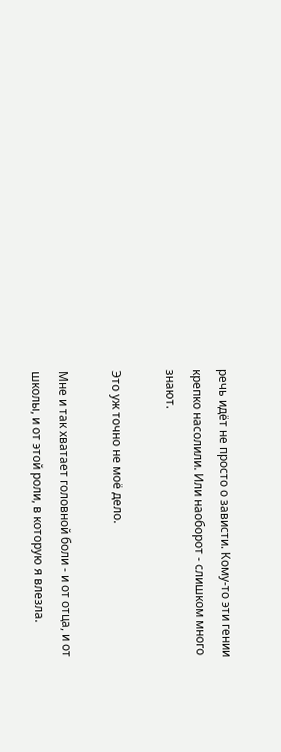речь идёт не просто о зависти. Кому-то эти гении крепко насолили. Или наоборот - слишком много знают.

Это уж точно не моё дело.

Мне и так хватает головной боли - и от отца, и от школы, и от этой роли, в которую я влезла.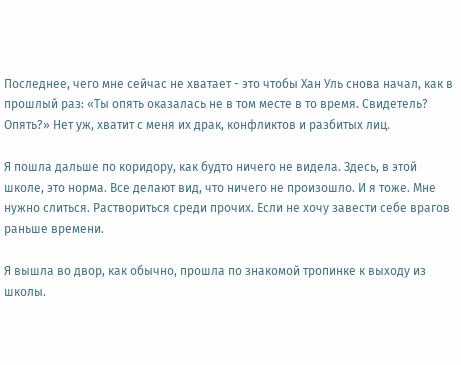Последнее, чего мне сейчас не хватает - это чтобы Хан Уль снова начал, как в прошлый раз: «Ты опять оказалась не в том месте в то время. Свидетель? Опять?» Нет уж, хватит с меня их драк, конфликтов и разбитых лиц.

Я пошла дальше по коридору, как будто ничего не видела. Здесь, в этой школе, это норма. Все делают вид, что ничего не произошло. И я тоже. Мне нужно слиться. Раствориться среди прочих. Если не хочу завести себе врагов раньше времени.

Я вышла во двор, как обычно, прошла по знакомой тропинке к выходу из школы.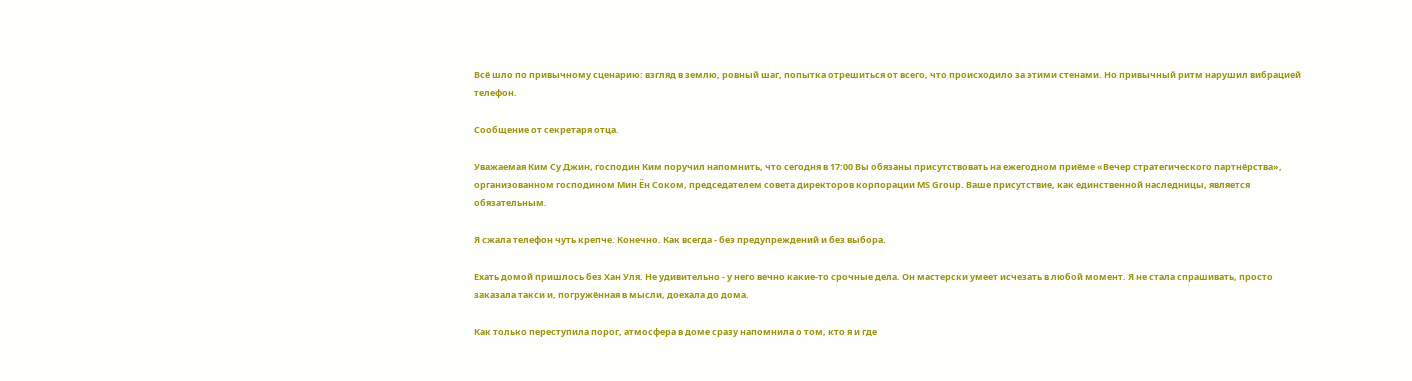Всё шло по привычному сценарию: взгляд в землю, ровный шаг, попытка отрешиться от всего, что происходило за этими стенами. Но привычный ритм нарушил вибрацией телефон.

Сообщение от секретаря отца.

Уважаемая Ким Су Джин, господин Ким поручил напомнить, что сегодня в 17:00 Вы обязаны присутствовать на ежегодном приёме «Вечер стратегического партнёрства», организованном господином Мин Ён Соком, председателем совета директоров корпорации MS Group. Ваше присутствие, как единственной наследницы, является обязательным.

Я сжала телефон чуть крепче. Конечно. Как всегда - без предупреждений и без выбора.

Ехать домой пришлось без Хан Уля. Не удивительно - у него вечно какие-то срочные дела. Он мастерски умеет исчезать в любой момент. Я не стала спрашивать, просто заказала такси и, погружённая в мысли, доехала до дома.

Как только переступила порог, атмосфера в доме сразу напомнила о том, кто я и где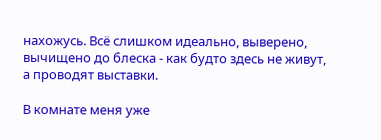нахожусь. Всё слишком идеально, выверено, вычищено до блеска - как будто здесь не живут, а проводят выставки.

В комнате меня уже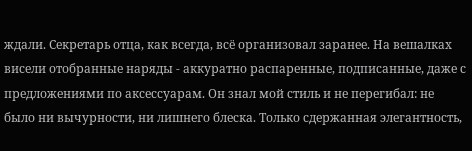ждали. Секретарь отца, как всегда, всё организовал заранее. На вешалках висели отобранные наряды - аккуратно распаренные, подписанные, даже с предложениями по аксессуарам. Он знал мой стиль и не перегибал: не было ни вычурности, ни лишнего блеска. Только сдержанная элегантность,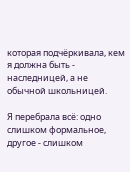которая подчёркивала, кем я должна быть - наследницей, а не обычной школьницей.

Я перебрала всё: одно слишком формальное, другое - слишком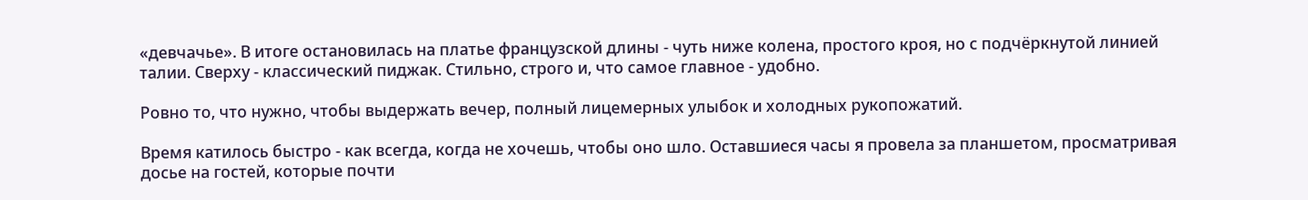«девчачье». В итоге остановилась на платье французской длины - чуть ниже колена, простого кроя, но с подчёркнутой линией талии. Сверху - классический пиджак. Стильно, строго и, что самое главное - удобно.

Ровно то, что нужно, чтобы выдержать вечер, полный лицемерных улыбок и холодных рукопожатий.

Время катилось быстро - как всегда, когда не хочешь, чтобы оно шло. Оставшиеся часы я провела за планшетом, просматривая досье на гостей, которые почти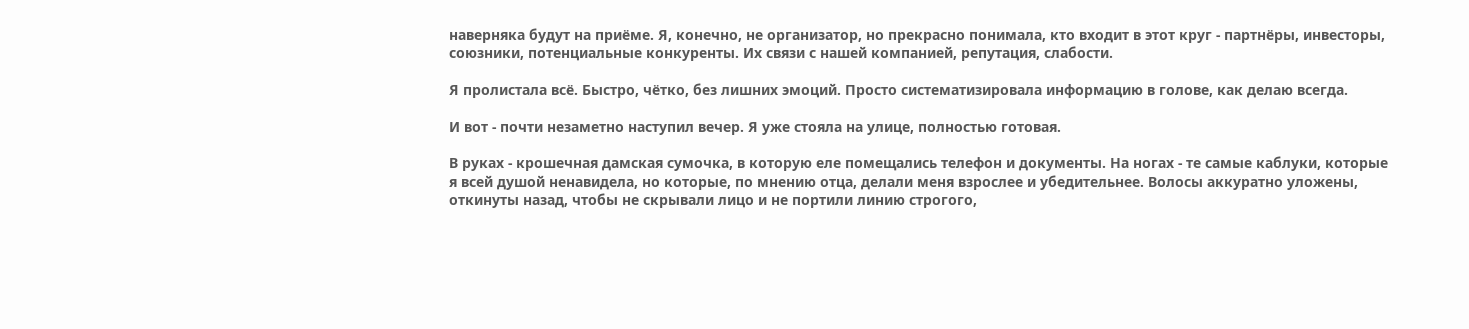наверняка будут на приёме. Я, конечно, не организатор, но прекрасно понимала, кто входит в этот круг - партнёры, инвесторы, союзники, потенциальные конкуренты. Их связи с нашей компанией, репутация, слабости.

Я пролистала всё. Быстро, чётко, без лишних эмоций. Просто систематизировала информацию в голове, как делаю всегда.

И вот - почти незаметно наступил вечер. Я уже стояла на улице, полностью готовая.

В руках - крошечная дамская сумочка, в которую еле помещались телефон и документы. На ногах - те самые каблуки, которые я всей душой ненавидела, но которые, по мнению отца, делали меня взрослее и убедительнее. Волосы аккуратно уложены, откинуты назад, чтобы не скрывали лицо и не портили линию строгого,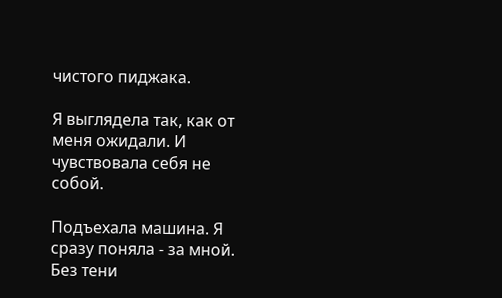чистого пиджака.

Я выглядела так, как от меня ожидали. И чувствовала себя не собой.

Подъехала машина. Я сразу поняла - за мной. Без тени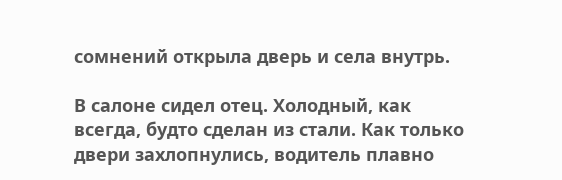сомнений открыла дверь и села внутрь.

В салоне сидел отец. Холодный, как всегда, будто сделан из стали. Как только двери захлопнулись, водитель плавно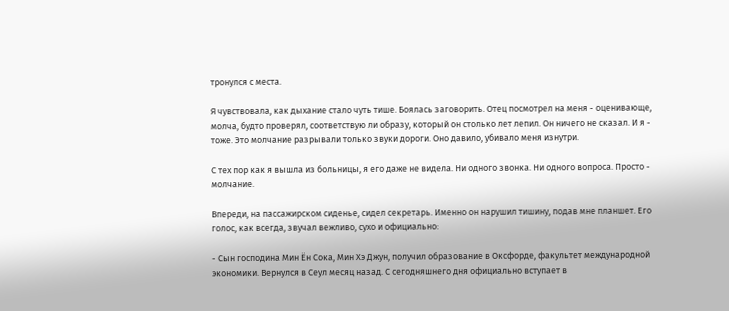тронулся с места.

Я чувствовала, как дыхание стало чуть тише. Боялась заговорить. Отец посмотрел на меня - оценивающе, молча, будто проверял, соответствую ли образу, который он столько лет лепил. Он ничего не сказал. И я - тоже. Это молчание разрывали только звуки дороги. Оно давило, убивало меня изнутри.

С тех пор как я вышла из больницы, я его даже не видела. Ни одного звонка. Ни одного вопроса. Просто - молчание.

Впереди, на пассажирском сиденье, сидел секретарь. Именно он нарушил тишину, подав мне планшет. Его голос, как всегда, звучал вежливо, сухо и официально:

- Сын господина Мин Ён Сока, Мин Хэ Джун, получил образование в Оксфорде, факультет международной экономики. Вернулся в Сеул месяц назад. С сегодняшнего дня официально вступает в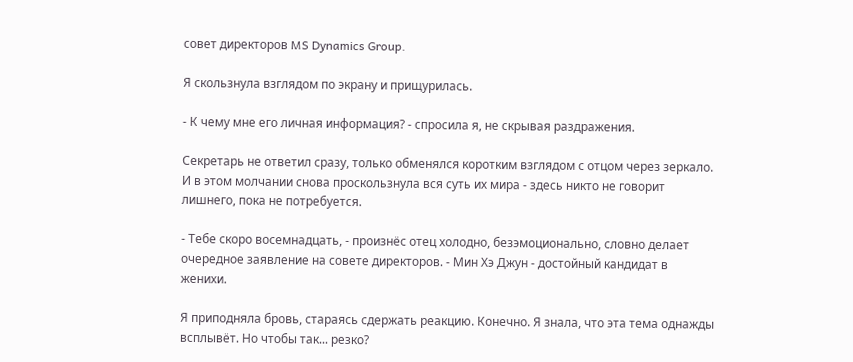совет директоров MS Dynamics Group.

Я скользнула взглядом по экрану и прищурилась.

- К чему мне его личная информация? - спросила я, не скрывая раздражения.

Секретарь не ответил сразу, только обменялся коротким взглядом с отцом через зеркало. И в этом молчании снова проскользнула вся суть их мира - здесь никто не говорит лишнего, пока не потребуется.

- Тебе скоро восемнадцать, - произнёс отец холодно, безэмоционально, словно делает очередное заявление на совете директоров. - Мин Хэ Джун - достойный кандидат в женихи.

Я приподняла бровь, стараясь сдержать реакцию. Конечно. Я знала, что эта тема однажды всплывёт. Но чтобы так... резко?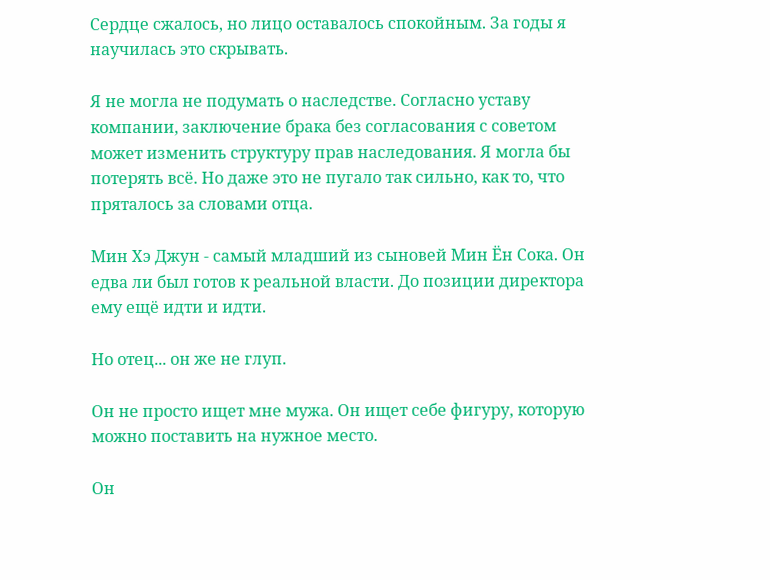Сердце сжалось, но лицо оставалось спокойным. За годы я научилась это скрывать.

Я не могла не подумать о наследстве. Согласно уставу компании, заключение брака без согласования с советом может изменить структуру прав наследования. Я могла бы потерять всё. Но даже это не пугало так сильно, как то, что пряталось за словами отца.

Мин Хэ Джун - самый младший из сыновей Мин Ён Сока. Он едва ли был готов к реальной власти. До позиции директора ему ещё идти и идти.

Но отец... он же не глуп.

Он не просто ищет мне мужа. Он ищет себе фигуру, которую можно поставить на нужное место.

Он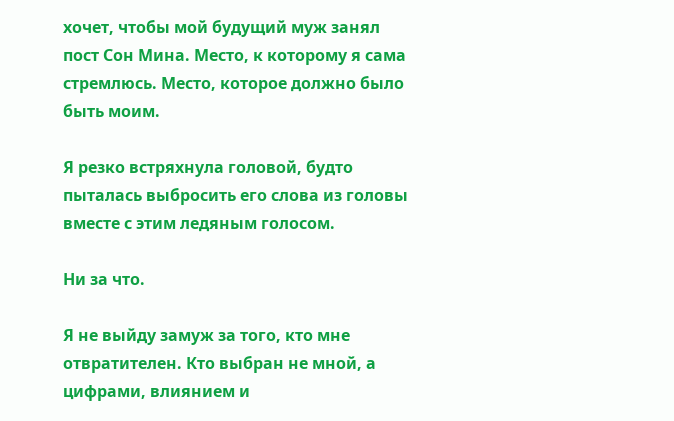хочет, чтобы мой будущий муж занял пост Сон Мина. Место, к которому я сама стремлюсь. Место, которое должно было быть моим.

Я резко встряхнула головой, будто пыталась выбросить его слова из головы вместе с этим ледяным голосом.

Ни за что.

Я не выйду замуж за того, кто мне отвратителен. Кто выбран не мной, а цифрами, влиянием и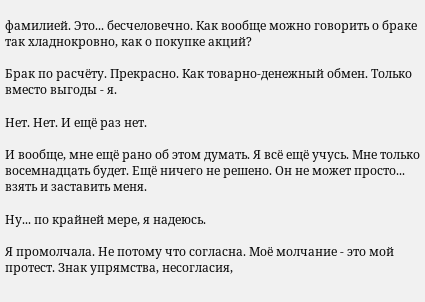фамилией. Это... бесчеловечно. Как вообще можно говорить о браке так хладнокровно, как о покупке акций?

Брак по расчёту. Прекрасно. Как товарно-денежный обмен. Только вместо выгоды - я.

Нет. Нет. И ещё раз нет.

И вообще, мне ещё рано об этом думать. Я всё ещё учусь. Мне только восемнадцать будет. Ещё ничего не решено. Он не может просто... взять и заставить меня.

Ну... по крайней мере, я надеюсь.

Я промолчала. Не потому что согласна. Моё молчание - это мой протест. Знак упрямства, несогласия,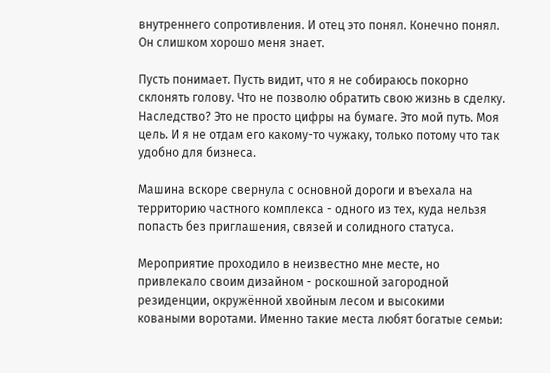внутреннего сопротивления. И отец это понял. Конечно понял. Он слишком хорошо меня знает.

Пусть понимает. Пусть видит, что я не собираюсь покорно склонять голову. Что не позволю обратить свою жизнь в сделку. Наследство? Это не просто цифры на бумаге. Это мой путь. Моя цель. И я не отдам его какому-то чужаку, только потому что так удобно для бизнеса.

Машина вскоре свернула с основной дороги и въехала на территорию частного комплекса - одного из тех, куда нельзя попасть без приглашения, связей и солидного статуса.

Мероприятие проходило в неизвестно мне месте, но привлекало своим дизайном - роскошной загородной резиденции, окружённой хвойным лесом и высокими коваными воротами. Именно такие места любят богатые семьи: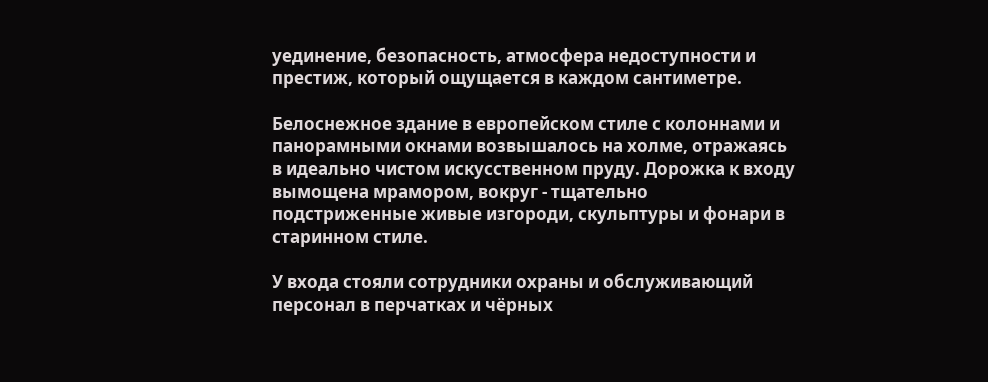уединение, безопасность, атмосфера недоступности и престиж, который ощущается в каждом сантиметре.

Белоснежное здание в европейском стиле с колоннами и панорамными окнами возвышалось на холме, отражаясь в идеально чистом искусственном пруду. Дорожка к входу вымощена мрамором, вокруг - тщательно подстриженные живые изгороди, скульптуры и фонари в старинном стиле.

У входа стояли сотрудники охраны и обслуживающий персонал в перчатках и чёрных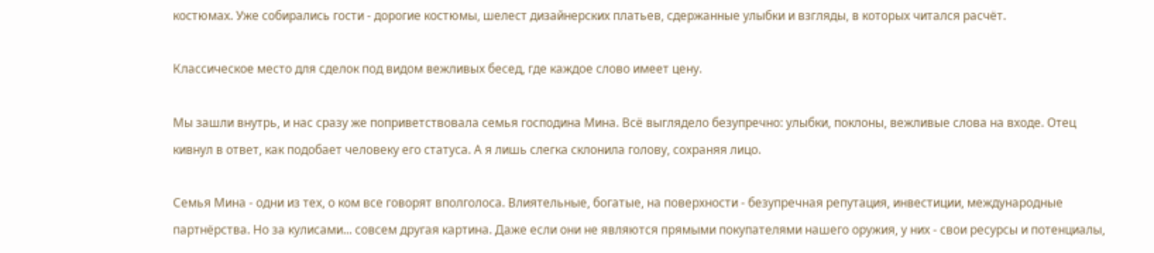костюмах. Уже собирались гости - дорогие костюмы, шелест дизайнерских платьев, сдержанные улыбки и взгляды, в которых читался расчёт.

Классическое место для сделок под видом вежливых бесед, где каждое слово имеет цену.

Мы зашли внутрь, и нас сразу же поприветствовала семья господина Мина. Всё выглядело безупречно: улыбки, поклоны, вежливые слова на входе. Отец кивнул в ответ, как подобает человеку его статуса. А я лишь слегка склонила голову, сохраняя лицо.

Семья Мина - одни из тех, о ком все говорят вполголоса. Влиятельные, богатые, на поверхности - безупречная репутация, инвестиции, международные партнёрства. Но за кулисами... совсем другая картина. Даже если они не являются прямыми покупателями нашего оружия, у них - свои ресурсы и потенциалы,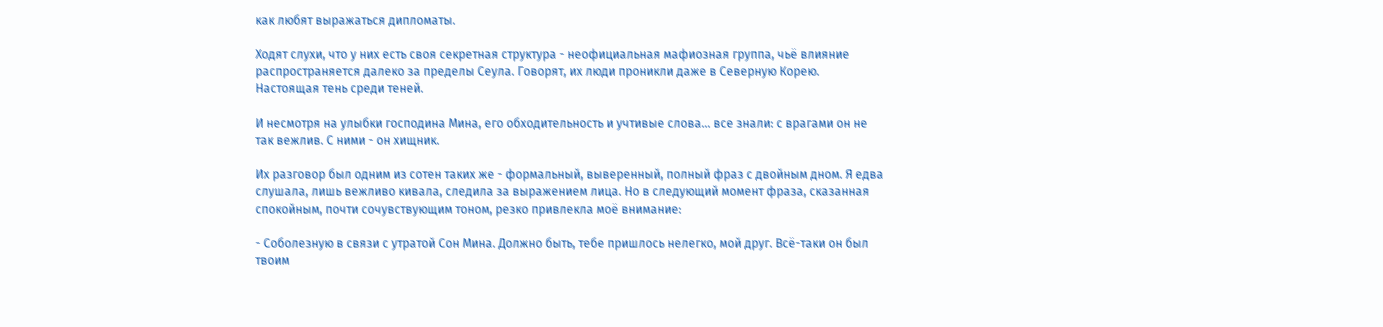как любят выражаться дипломаты.

Ходят слухи, что у них есть своя секретная структура - неофициальная мафиозная группа, чьё влияние распространяется далеко за пределы Сеула. Говорят, их люди проникли даже в Северную Корею. Настоящая тень среди теней.

И несмотря на улыбки господина Мина, его обходительность и учтивые слова... все знали: с врагами он не так вежлив. С ними - он хищник.

Их разговор был одним из сотен таких же - формальный, выверенный, полный фраз с двойным дном. Я едва слушала, лишь вежливо кивала, следила за выражением лица. Но в следующий момент фраза, сказанная спокойным, почти сочувствующим тоном, резко привлекла моё внимание:

- Соболезную в связи с утратой Сон Мина. Должно быть, тебе пришлось нелегко, мой друг. Всё-таки он был твоим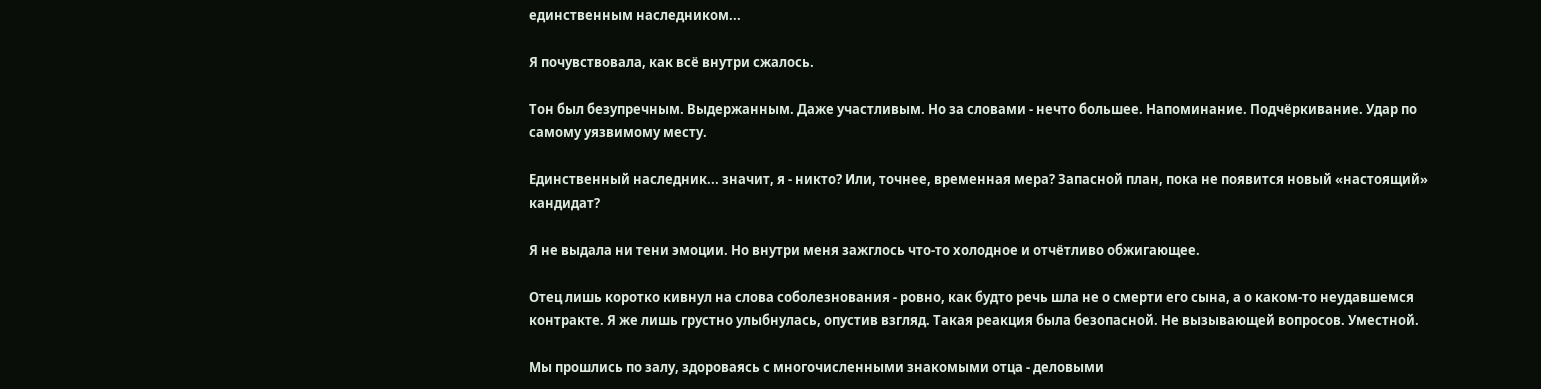единственным наследником...

Я почувствовала, как всё внутри сжалось.

Тон был безупречным. Выдержанным. Даже участливым. Но за словами - нечто большее. Напоминание. Подчёркивание. Удар по самому уязвимому месту.

Единственный наследник... значит, я - никто? Или, точнее, временная мера? Запасной план, пока не появится новый «настоящий» кандидат?

Я не выдала ни тени эмоции. Но внутри меня зажглось что-то холодное и отчётливо обжигающее.

Отец лишь коротко кивнул на слова соболезнования - ровно, как будто речь шла не о смерти его сына, а о каком-то неудавшемся контракте. Я же лишь грустно улыбнулась, опустив взгляд. Такая реакция была безопасной. Не вызывающей вопросов. Уместной.

Мы прошлись по залу, здороваясь с многочисленными знакомыми отца - деловыми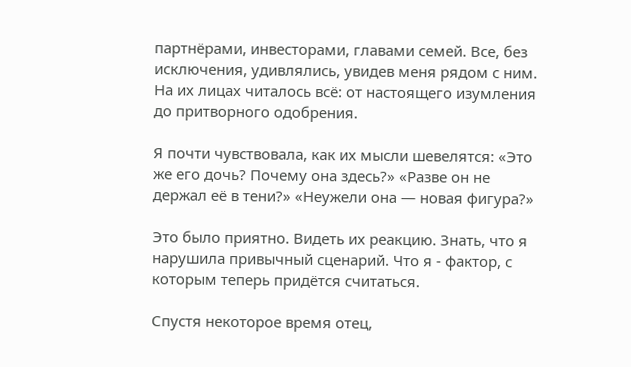партнёрами, инвесторами, главами семей. Все, без исключения, удивлялись, увидев меня рядом с ним. На их лицах читалось всё: от настоящего изумления до притворного одобрения.

Я почти чувствовала, как их мысли шевелятся: «Это же его дочь? Почему она здесь?» «Разве он не держал её в тени?» «Неужели она — новая фигура?»

Это было приятно. Видеть их реакцию. Знать, что я нарушила привычный сценарий. Что я - фактор, с которым теперь придётся считаться.

Спустя некоторое время отец,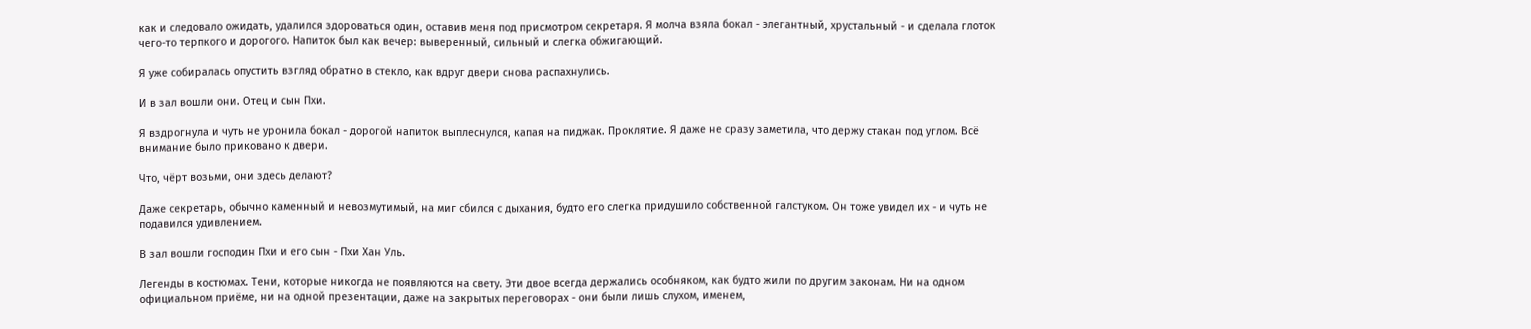как и следовало ожидать, удалился здороваться один, оставив меня под присмотром секретаря. Я молча взяла бокал - элегантный, хрустальный - и сделала глоток чего-то терпкого и дорогого. Напиток был как вечер: выверенный, сильный и слегка обжигающий.

Я уже собиралась опустить взгляд обратно в стекло, как вдруг двери снова распахнулись.

И в зал вошли они. Отец и сын Пхи.

Я вздрогнула и чуть не уронила бокал - дорогой напиток выплеснулся, капая на пиджак. Проклятие. Я даже не сразу заметила, что держу стакан под углом. Всё внимание было приковано к двери.

Что, чёрт возьми, они здесь делают?

Даже секретарь, обычно каменный и невозмутимый, на миг сбился с дыхания, будто его слегка придушило собственной галстуком. Он тоже увидел их - и чуть не подавился удивлением.

В зал вошли господин Пхи и его сын - Пхи Хан Уль.

Легенды в костюмах. Тени, которые никогда не появляются на свету. Эти двое всегда держались особняком, как будто жили по другим законам. Ни на одном официальном приёме, ни на одной презентации, даже на закрытых переговорах - они были лишь слухом, именем,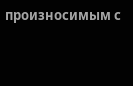произносимым с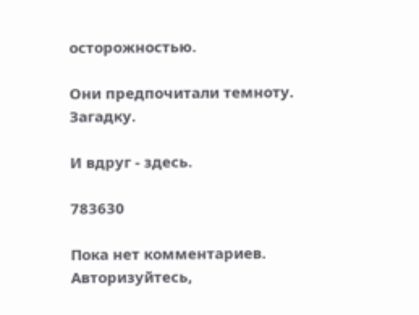осторожностью.

Они предпочитали темноту. Загадку.

И вдруг - здесь.

783630

Пока нет комментариев. Авторизуйтесь,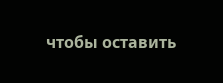чтобы оставить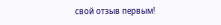свой отзыв первым!